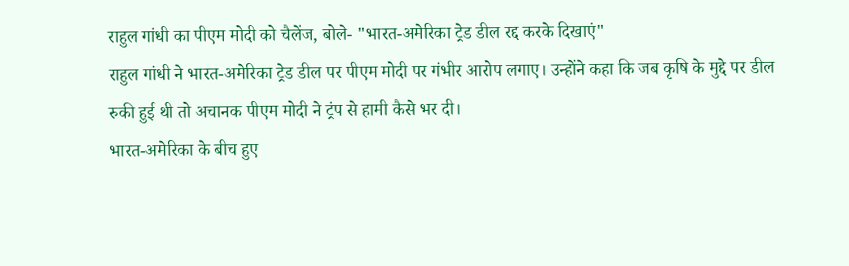राहुल गांधी का पीएम मोदी को चैलेंज, बोले- "भारत-अमेरिका ट्रेड डील रद्द करके दिखाएं"
राहुल गांधी ने भारत-अमेरिका ट्रेड डील पर पीएम मोदी पर गंभीर आरोप लगाए। उन्होंने कहा कि जब कृषि के मुद्दे पर डील रुकी हुई थी तो अचानक पीएम मोदी ने ट्रंप से हामी कैसे भर दी।
भारत-अमेरिका के बीच हुए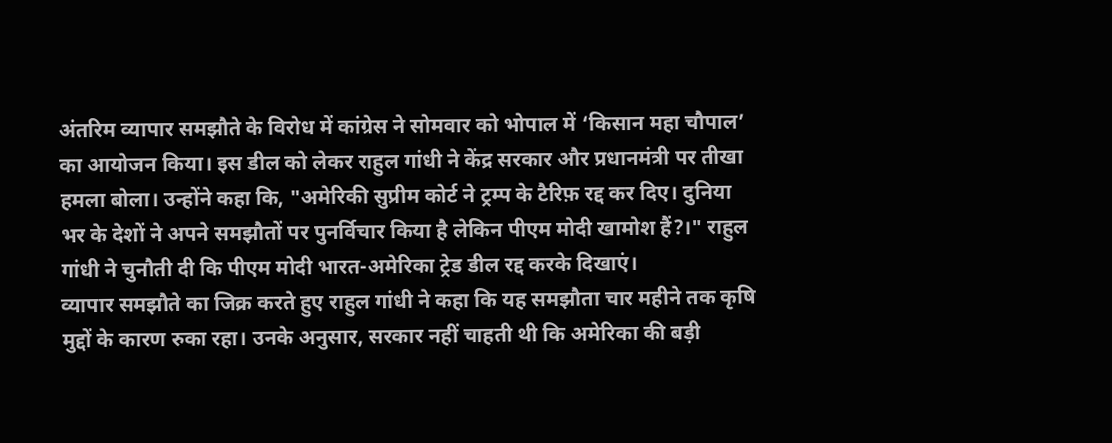अंतरिम व्यापार समझौते के विरोध में कांग्रेस ने सोमवार को भोपाल में ‘किसान महा चौपाल’ का आयोजन किया। इस डील को लेकर राहुल गांधी ने केंद्र सरकार और प्रधानमंत्री पर तीखा हमला बोला। उन्होंने कहा कि, "अमेरिकी सुप्रीम कोर्ट ने ट्रम्प के टैरिफ़ रद्द कर दिए। दुनिया भर के देशों ने अपने समझौतों पर पुनर्विचार किया है लेकिन पीएम मोदी खामोश हैं?।" राहुल गांधी ने चुनौती दी कि पीएम मोदी भारत-अमेरिका ट्रेड डील रद्द करके दिखाएं।
व्यापार समझौते का जिक्र करते हुए राहुल गांधी ने कहा कि यह समझौता चार महीने तक कृषि मुद्दों के कारण रुका रहा। उनके अनुसार, सरकार नहीं चाहती थी कि अमेरिका की बड़ी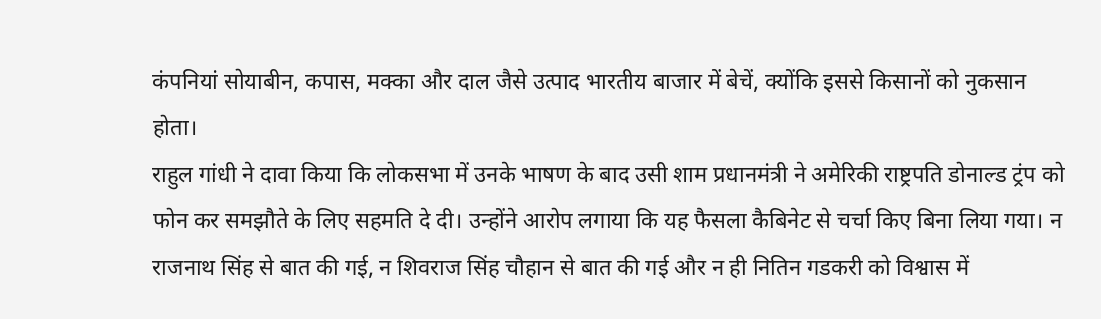कंपनियां सोयाबीन, कपास, मक्का और दाल जैसे उत्पाद भारतीय बाजार में बेचें, क्योंकि इससे किसानों को नुकसान होता।
राहुल गांधी ने दावा किया कि लोकसभा में उनके भाषण के बाद उसी शाम प्रधानमंत्री ने अमेरिकी राष्ट्रपति डोनाल्ड ट्रंप को फोन कर समझौते के लिए सहमति दे दी। उन्होंने आरोप लगाया कि यह फैसला कैबिनेट से चर्चा किए बिना लिया गया। न राजनाथ सिंह से बात की गई, न शिवराज सिंह चौहान से बात की गई और न ही नितिन गडकरी को विश्वास में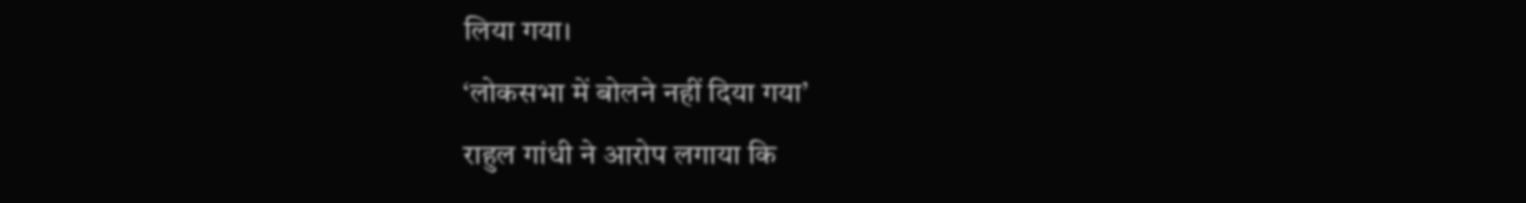लिया गया।
‘लोकसभा में बोलने नहीं दिया गया’
राहुल गांधी ने आरोप लगाया कि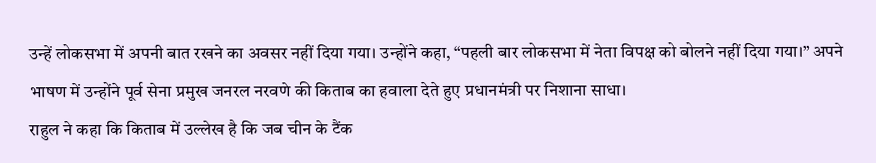उन्हें लोकसभा में अपनी बात रखने का अवसर नहीं दिया गया। उन्होंने कहा, “पहली बार लोकसभा में नेता विपक्ष को बोलने नहीं दिया गया।” अपने भाषण में उन्होंने पूर्व सेना प्रमुख जनरल नरवणे की किताब का हवाला देते हुए प्रधानमंत्री पर निशाना साधा।
राहुल ने कहा कि किताब में उल्लेख है कि जब चीन के टैंक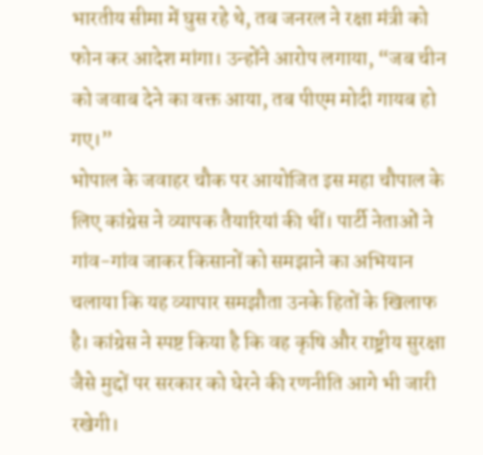भारतीय सीमा में घुस रहे थे, तब जनरल ने रक्षा मंत्री को फोन कर आदेश मांगा। उन्होंने आरोप लगाया, “जब चीन को जवाब देने का वक्त आया, तब पीएम मोदी गायब हो गए।”
भोपाल के जवाहर चौक पर आयोजित इस महा चौपाल के लिए कांग्रेस ने व्यापक तैयारियां की थीं। पार्टी नेताओं ने गांव-गांव जाकर किसानों को समझाने का अभियान चलाया कि यह व्यापार समझौता उनके हितों के खिलाफ है। कांग्रेस ने स्पष्ट किया है कि वह कृषि और राष्ट्रीय सुरक्षा जैसे मुद्दों पर सरकार को घेरने की रणनीति आगे भी जारी रखेगी।